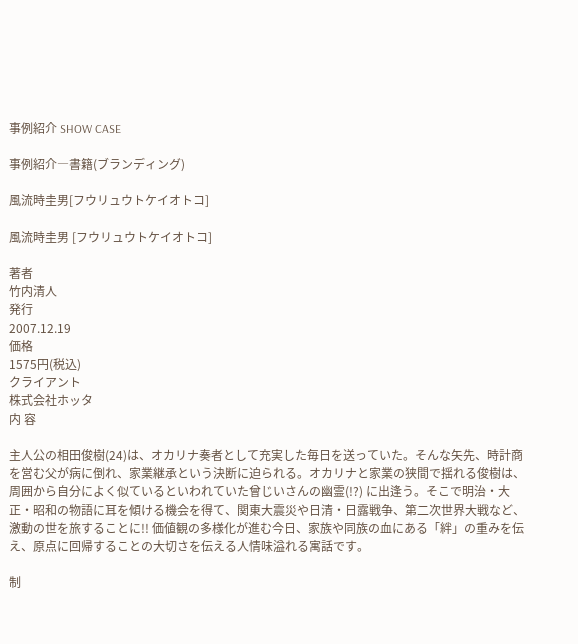事例紹介 SHOW CASE

事例紹介―書籍(ブランディング)

風流時圭男[フウリュウトケイオトコ]

風流時圭男 [フウリュウトケイオトコ]

著者
竹内清人
発行
2007.12.19
価格
1575円(税込)
クライアント
株式会社ホッタ
内 容

主人公の相田俊樹(24)は、オカリナ奏者として充実した毎日を送っていた。そんな矢先、時計商を営む父が病に倒れ、家業継承という決断に迫られる。オカリナと家業の狭間で揺れる俊樹は、周囲から自分によく似ているといわれていた曾じいさんの幽霊(!?) に出逢う。そこで明治・大正・昭和の物語に耳を傾ける機会を得て、関東大震災や日清・日露戦争、第二次世界大戦など、激動の世を旅することに!! 価値観の多様化が進む今日、家族や同族の血にある「絆」の重みを伝え、原点に回帰することの大切さを伝える人情味溢れる寓話です。

制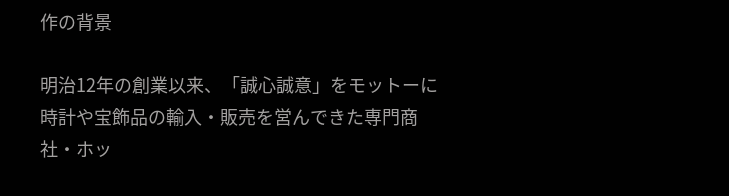作の背景

明治12年の創業以来、「誠心誠意」をモットーに時計や宝飾品の輸入・販売を営んできた専門商社・ホッ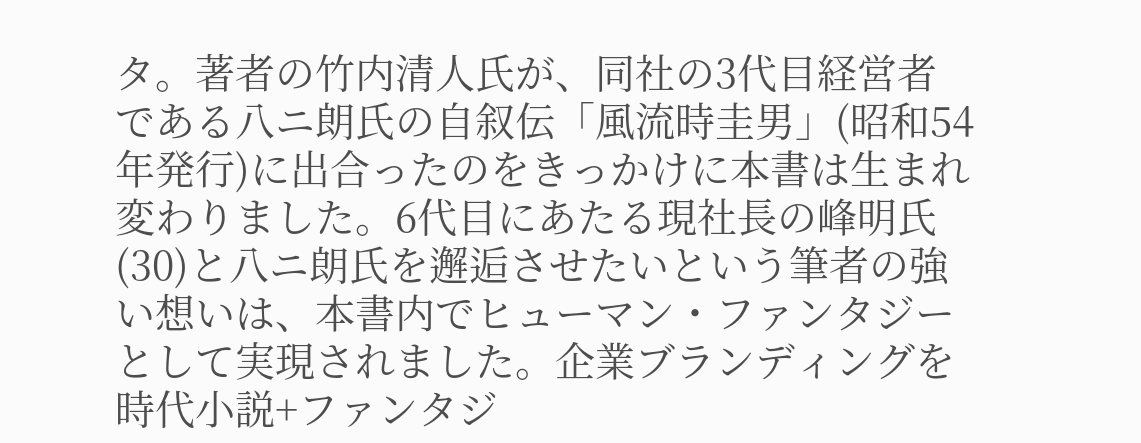タ。著者の竹内清人氏が、同社の3代目経営者である八ニ朗氏の自叙伝「風流時圭男」(昭和54年発行)に出合ったのをきっかけに本書は生まれ変わりました。6代目にあたる現社長の峰明氏(30)と八ニ朗氏を邂逅させたいという筆者の強い想いは、本書内でヒューマン・ファンタジーとして実現されました。企業ブランディングを時代小説+ファンタジ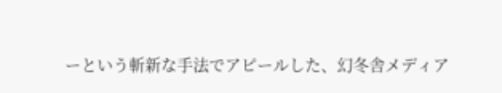ーという斬新な手法でアピールした、幻冬舎メディア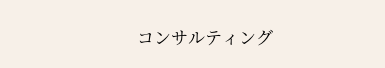コンサルティング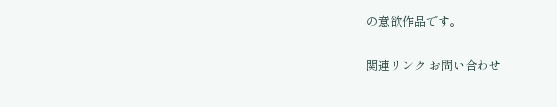の意欲作品です。

関連リンク お問い合わせ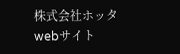株式会社ホッタ webサイト